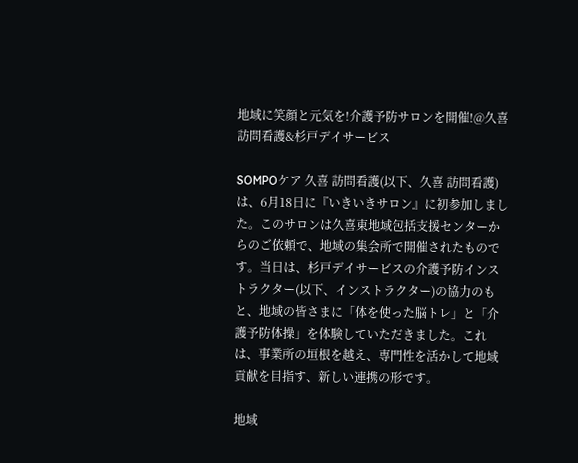地域に笑顔と元気を!介護予防サロンを開催!@久喜訪問看護&杉戸デイサービス

SOMPOケア 久喜 訪問看護(以下、久喜 訪問看護)は、6月18日に『いきいきサロン』に初参加しました。このサロンは久喜東地域包括支援センターからのご依頼で、地域の集会所で開催されたものです。当日は、杉戸デイサービスの介護予防インストラクター(以下、インストラクター)の協力のもと、地域の皆さまに「体を使った脳トレ」と「介護予防体操」を体験していただきました。これは、事業所の垣根を越え、専門性を活かして地域貢献を目指す、新しい連携の形です。

地域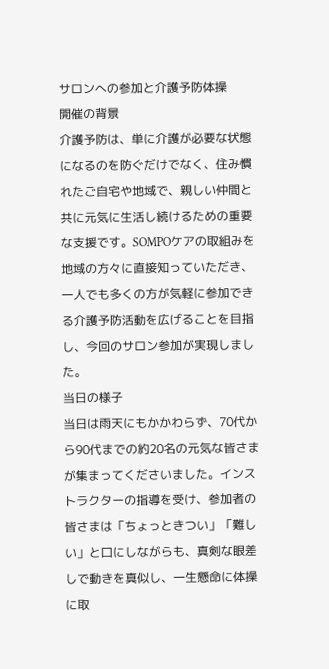サロンへの参加と介護予防体操
開催の背景
介護予防は、単に介護が必要な状態になるのを防ぐだけでなく、住み慣れたご自宅や地域で、親しい仲間と共に元気に生活し続けるための重要な支援です。SOMPOケアの取組みを地域の方々に直接知っていただき、一人でも多くの方が気軽に参加できる介護予防活動を広げることを目指し、今回のサロン参加が実現しました。
当日の様子
当日は雨天にもかかわらず、70代から90代までの約20名の元気な皆さまが集まってくださいました。インストラクターの指導を受け、参加者の皆さまは「ちょっときつい」「難しい」と口にしながらも、真剣な眼差しで動きを真似し、一生懸命に体操に取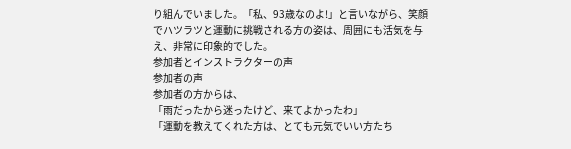り組んでいました。「私、93歳なのよ!」と言いながら、笑顔でハツラツと運動に挑戦される方の姿は、周囲にも活気を与え、非常に印象的でした。
参加者とインストラクターの声
参加者の声
参加者の方からは、
「雨だったから迷ったけど、来てよかったわ」
「運動を教えてくれた方は、とても元気でいい方たち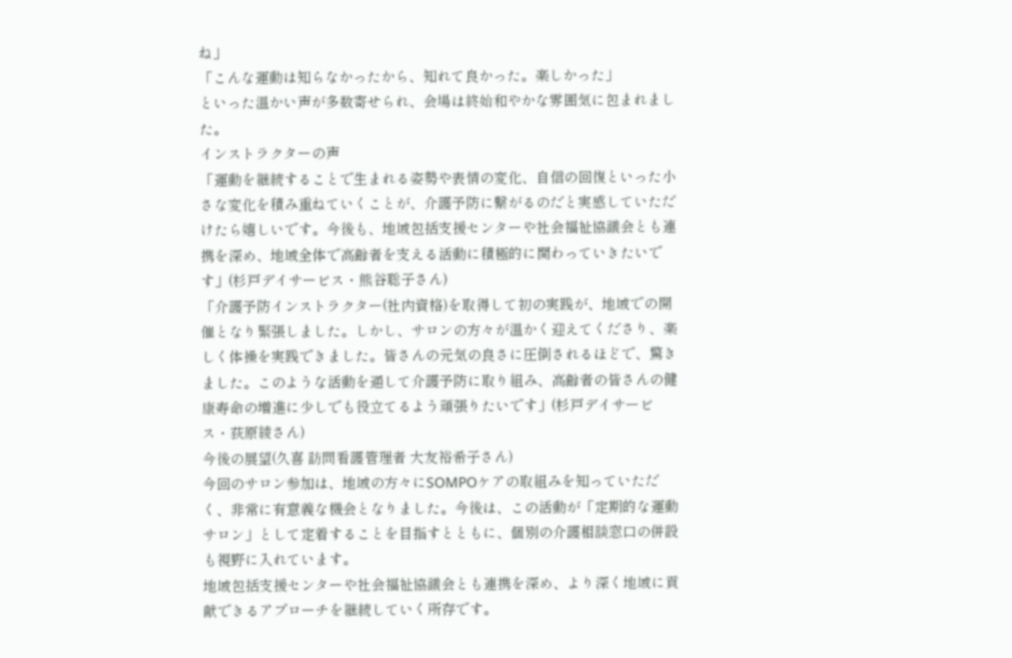ね」
「こんな運動は知らなかったから、知れて良かった。楽しかった」
といった温かい声が多数寄せられ、会場は終始和やかな雰囲気に包まれました。
インストラクターの声
「運動を継続することで生まれる姿勢や表情の変化、自信の回復といった小さな変化を積み重ねていくことが、介護予防に繋がるのだと実感していただけたら嬉しいです。今後も、地域包括支援センターや社会福祉協議会とも連携を深め、地域全体で高齢者を支える活動に積極的に関わっていきたいです」(杉戸デイサービス・熊谷聡子さん)
「介護予防インストラクター(社内資格)を取得して初の実践が、地域での開催となり緊張しました。しかし、サロンの方々が温かく迎えてくださり、楽しく体操を実践できました。皆さんの元気の良さに圧倒されるほどで、驚きました。このような活動を通して介護予防に取り組み、高齢者の皆さんの健康寿命の増進に少しでも役立てるよう頑張りたいです」(杉戸デイサービス・荻原綾さん)
今後の展望(久喜 訪問看護管理者 大友裕希子さん)
今回のサロン参加は、地域の方々にSOMPOケアの取組みを知っていただく、非常に有意義な機会となりました。今後は、この活動が「定期的な運動サロン」として定着することを目指すとともに、個別の介護相談窓口の併設も視野に入れています。
地域包括支援センターや社会福祉協議会とも連携を深め、より深く地域に貢献できるアプローチを継続していく所存です。